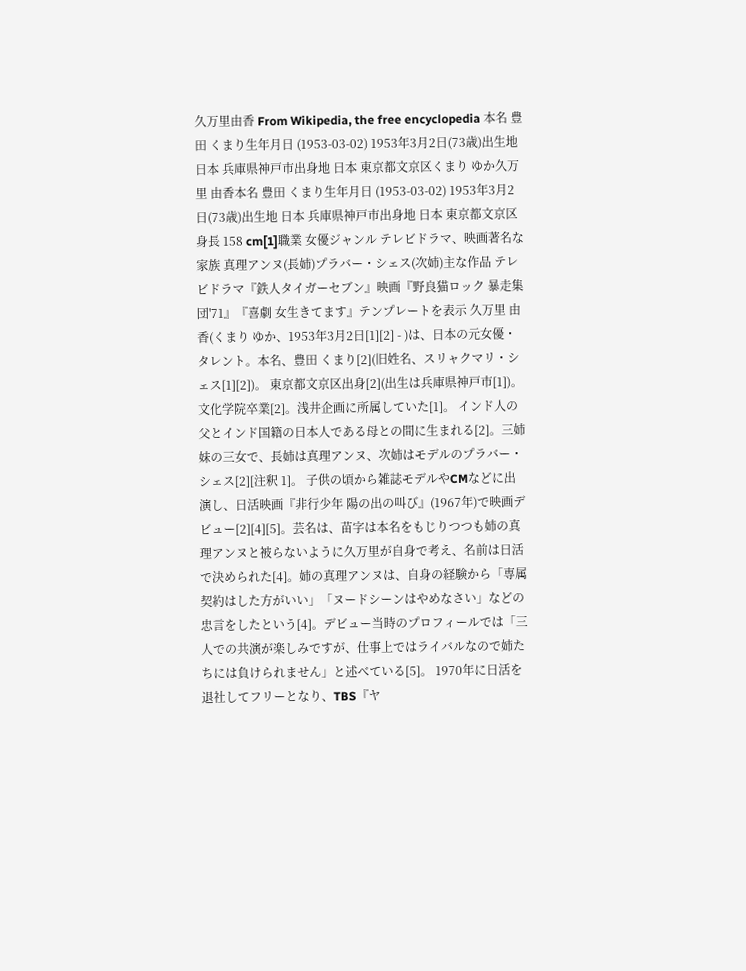久万里由香 From Wikipedia, the free encyclopedia 本名 豊田 くまり生年月日 (1953-03-02) 1953年3月2日(73歳)出生地 日本 兵庫県神戸市出身地 日本 東京都文京区くまり ゆか久万里 由香本名 豊田 くまり生年月日 (1953-03-02) 1953年3月2日(73歳)出生地 日本 兵庫県神戸市出身地 日本 東京都文京区身長 158 cm[1]職業 女優ジャンル テレビドラマ、映画著名な家族 真理アンヌ(長姉)プラバー・シェス(次姉)主な作品 テレビドラマ『鉄人タイガーセブン』映画『野良猫ロック 暴走集団'71』『喜劇 女生きてます』テンプレートを表示 久万里 由香(くまり ゆか、1953年3月2日[1][2] - )は、日本の元女優・タレント。本名、豊田 くまり[2](旧姓名、スリャクマリ・シェス[1][2])。 東京都文京区出身[2](出生は兵庫県神戸市[1])。文化学院卒業[2]。浅井企画に所属していた[1]。 インド人の父とインド国籍の日本人である母との間に生まれる[2]。三姉妹の三女で、長姉は真理アンヌ、次姉はモデルのプラバー・シェス[2][注釈 1]。 子供の頃から雑誌モデルやCMなどに出演し、日活映画『非行少年 陽の出の叫び』(1967年)で映画デビュー[2][4][5]。芸名は、苗字は本名をもじりつつも姉の真理アンヌと被らないように久万里が自身で考え、名前は日活で決められた[4]。姉の真理アンヌは、自身の経験から「専属契約はした方がいい」「ヌードシーンはやめなさい」などの忠言をしたという[4]。デビュー当時のプロフィールでは「三人での共演が楽しみですが、仕事上ではライバルなので姉たちには負けられません」と述べている[5]。 1970年に日活を退社してフリーとなり、TBS『ヤ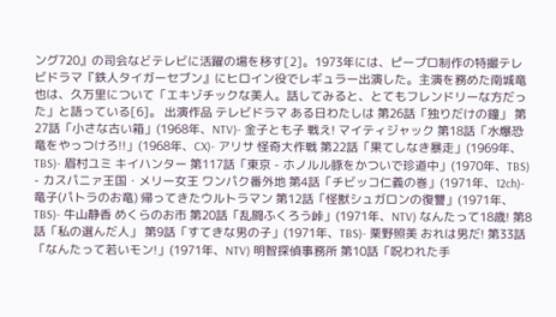ング720』の司会などテレビに活躍の場を移す[2]。1973年には、ピープロ制作の特撮テレビドラマ『鉄人タイガーセブン』にヒロイン役でレギュラー出演した。主演を務めた南城竜也は、久万里について「エキゾチックな美人。話してみると、とてもフレンドリーな方だった」と語っている[6]。 出演作品 テレビドラマ ある日わたしは 第26話「独りだけの鐘」 第27話「小さな古い箱」(1968年、NTV)- 金子とも子 戦え! マイティジャック 第18話「水爆恐竜をやっつけろ!!」(1968年、CX)- アリサ 怪奇大作戦 第22話「果てしなき暴走」(1969年、TBS)- 眉村ユミ キイハンター 第117話「東京 - ホノルル豚をかついで珍道中」(1970年、TBS) - カスパニァ王国・メリー女王 ワンパク番外地 第4話「チビッコ仁義の巻」(1971年、12ch)- 竜子(パトラのお竜) 帰ってきたウルトラマン 第12話「怪獣シュガロンの復讐」(1971年、TBS)- 牛山静香 めくらのお市 第20話「乱闘ふくろう峠」(1971年、NTV) なんたって18歳! 第8話「私の選んだ人」 第9話「すてきな男の子」(1971年、TBS)- 栗野照美 おれは男だ! 第33話「なんたって若いモン!」(1971年、NTV) 明智探偵事務所 第10話「呪われた手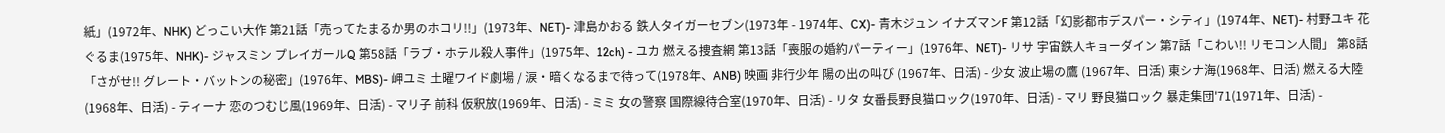紙」(1972年、NHK) どっこい大作 第21話「売ってたまるか男のホコリ!!」(1973年、NET)- 津島かおる 鉄人タイガーセブン(1973年 - 1974年、CX)- 青木ジュン イナズマンF 第12話「幻影都市デスパー・シティ」(1974年、NET)- 村野ユキ 花ぐるま(1975年、NHK)- ジャスミン プレイガールQ 第58話「ラブ・ホテル殺人事件」(1975年、12ch) - ユカ 燃える捜査網 第13話「喪服の婚約パーティー」(1976年、NET)- リサ 宇宙鉄人キョーダイン 第7話「こわい!! リモコン人間」 第8話「さがせ!! グレート・バットンの秘密」(1976年、MBS)- 岬ユミ 土曜ワイド劇場 / 涙・暗くなるまで待って(1978年、ANB) 映画 非行少年 陽の出の叫び (1967年、日活) - 少女 波止場の鷹 (1967年、日活) 東シナ海(1968年、日活) 燃える大陸(1968年、日活) - ティーナ 恋のつむじ風(1969年、日活) - マリ子 前科 仮釈放(1969年、日活) - ミミ 女の警察 国際線待合室(1970年、日活) - リタ 女番長野良猫ロック(1970年、日活) - マリ 野良猫ロック 暴走集団'71(1971年、日活) -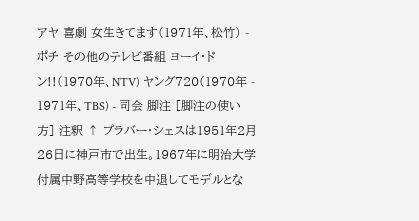アヤ 喜劇 女生きてます(1971年、松竹) - ポチ その他のテレビ番組 ヨーイ・ドン!!(1970年、NTV) ヤング720(1970年 - 1971年、TBS) - 司会 脚注 [脚注の使い方] 注釈 ↑ プラバー・シェスは1951年2月26日に神戸市で出生。1967年に明治大学付属中野高等学校を中退してモデルとな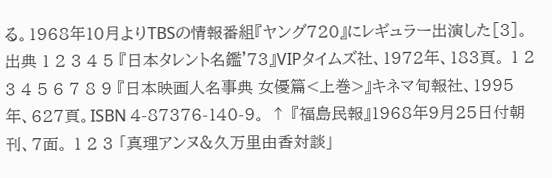る。1968年10月よりTBSの情報番組『ヤング720』にレギュラー出演した[3]。 出典 1 2 3 4 5 『日本タレント名鑑'73』VIPタイムズ社、1972年、183頁。 1 2 3 4 5 6 7 8 9 『日本映画人名事典 女優篇<上巻>』キネマ旬報社、1995年、627頁。ISBN 4-87376-140-9。 ↑ 『福島民報』1968年9月25日付朝刊、7面。 1 2 3 「真理アンヌ&久万里由香対談」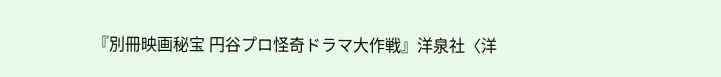『別冊映画秘宝 円谷プロ怪奇ドラマ大作戦』洋泉社〈洋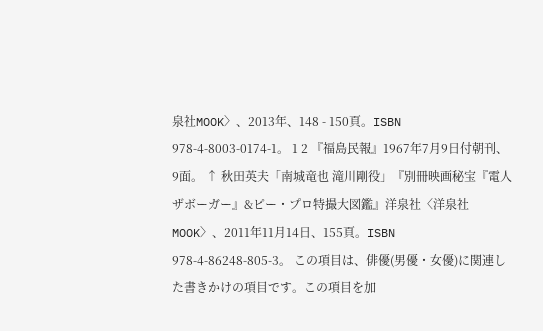泉社MOOK〉、2013年、148 - 150頁。ISBN 978-4-8003-0174-1。 1 2 『福島民報』1967年7月9日付朝刊、9面。 ↑ 秋田英夫「南城竜也 滝川剛役」『別冊映画秘宝『電人ザボーガー』&ピー・プロ特撮大図鑑』洋泉社〈洋泉社MOOK〉、2011年11月14日、155頁。ISBN 978-4-86248-805-3。 この項目は、俳優(男優・女優)に関連した書きかけの項目です。この項目を加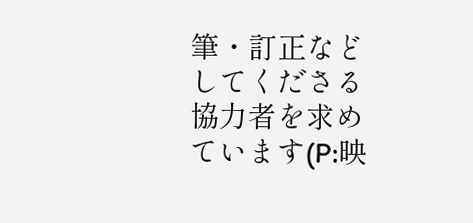筆・訂正などしてくださる協力者を求めています(P:映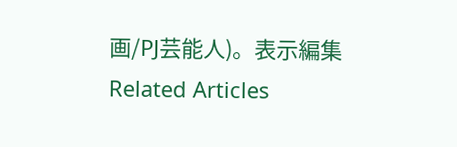画/PJ芸能人)。表示編集 Related Articles